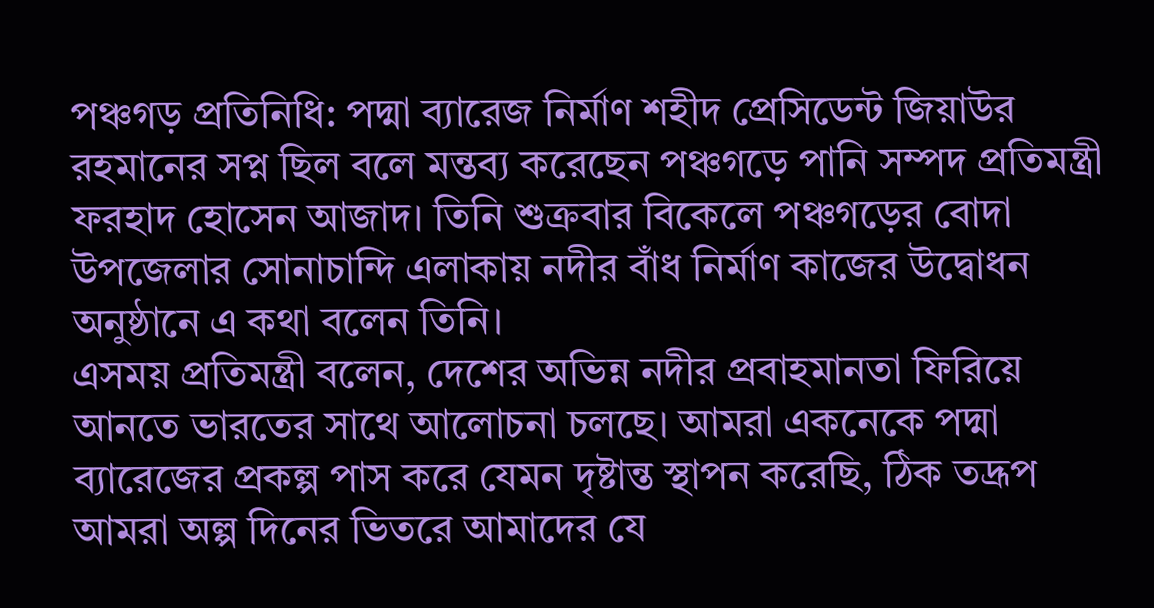পঞ্চগড় প্রতিনিধি: পদ্মা ব্যারেজ নির্মাণ শহীদ প্রেসিডেন্ট জিয়াউর রহমানের সপ্ন ছিল বলে মন্তব্য করেছেন পঞ্চগড়ে পানি সম্পদ প্রতিমন্ত্রী ফরহাদ হোসেন আজাদ। তিনি শুক্রবার বিকেলে পঞ্চগড়ের বোদা উপজেলার সোনাচান্দি এলাকায় নদীর বাঁধ নির্মাণ কাজের উদ্বোধন অনুষ্ঠানে এ কথা বলেন তিনি।
এসময় প্রতিমন্ত্রী বলেন, দেশের অভিন্ন নদীর প্রবাহমানতা ফিরিয়ে আনতে ভারতের সাথে আলোচনা চলছে। আমরা একনেকে পদ্মা ব্যারেজের প্রকল্প পাস করে যেমন দৃষ্টান্ত স্থাপন করেছি, ঠিক তদ্রূপ আমরা অল্প দিনের ভিতরে আমাদের যে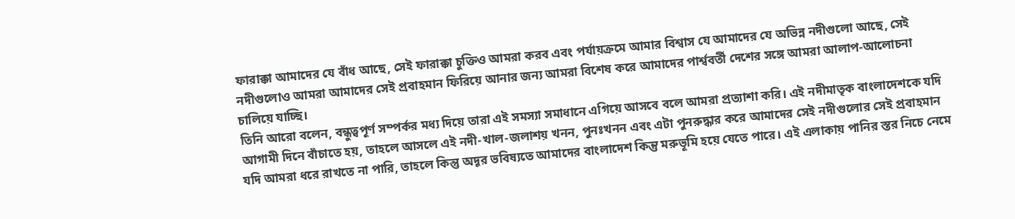ফারাক্কা আমাদের যে বাঁধ আছে, সেই ফারাক্কা চুক্তিও আমরা করব এবং পর্যায়ক্রমে আমার বিশ্বাস যে আমাদের যে অভিন্ন নদীগুলো আছে, সেই নদীগুলোও আমরা আমাদের সেই প্রবাহমান ফিরিয়ে আনার জন্য আমরা বিশেষ করে আমাদের পার্শ্ববর্তী দেশের সঙ্গে আমরা আলাপ-আলোচনা চালিয়ে যাচ্ছি।
তিনি আরো বলেন, বন্ধুত্বপূর্ণ সম্পর্কর মধ্য দিয়ে তারা এই সমস্যা সমাধানে এগিয়ে আসবে বলে আমরা প্রত্যাশা করি। এই নদীমাতৃক বাংলাদেশকে যদি আগামী দিনে বাঁচাতে হয়, তাহলে আসলে এই নদী-খাল-জলাশয় খনন, পুনঃখনন এবং এটা পুনরুদ্ধার করে আমাদের সেই নদীগুলোর সেই প্রবাহমান যদি আমরা ধরে রাখতে না পারি, তাহলে কিন্তু অদূর ভবিষ্যতে আমাদের বাংলাদেশ কিন্তু মরুভূমি হয়ে যেতে পারে। এই এলাকায় পানির স্তর নিচে নেমে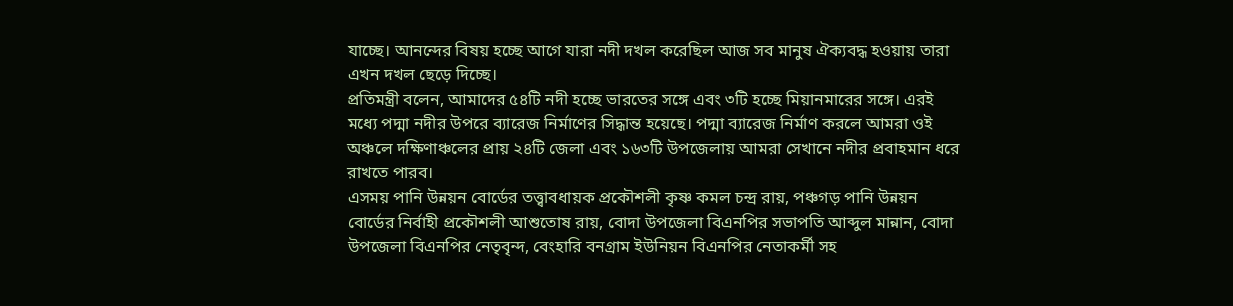যাচ্ছে। আনন্দের বিষয় হচ্ছে আগে যারা নদী দখল করেছিল আজ সব মানুষ ঐক্যবদ্ধ হওয়ায় তারা এখন দখল ছেড়ে দিচ্ছে।
প্রতিমন্ত্রী বলেন, আমাদের ৫৪টি নদী হচ্ছে ভারতের সঙ্গে এবং ৩টি হচ্ছে মিয়ানমারের সঙ্গে। এরই মধ্যে পদ্মা নদীর উপরে ব্যারেজ নির্মাণের সিদ্ধান্ত হয়েছে। পদ্মা ব্যারেজ নির্মাণ করলে আমরা ওই অঞ্চলে দক্ষিণাঞ্চলের প্রায় ২৪টি জেলা এবং ১৬৩টি উপজেলায় আমরা সেখানে নদীর প্রবাহমান ধরে রাখতে পারব।
এসময় পানি উন্নয়ন বোর্ডের তত্ত্বাবধায়ক প্রকৌশলী কৃষ্ণ কমল চন্দ্র রায়, পঞ্চগড় পানি উন্নয়ন বোর্ডের নির্বাহী প্রকৌশলী আশুতোষ রায়, বোদা উপজেলা বিএনপির সভাপতি আব্দুল মান্নান, বোদা উপজেলা বিএনপির নেতৃবৃন্দ, বেংহারি বনগ্রাম ইউনিয়ন বিএনপির নেতাকর্মী সহ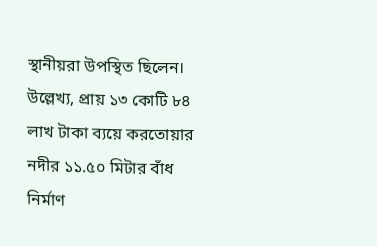স্থানীয়রা উপস্থিত ছিলেন।
উল্লেখ্য, প্রায় ১৩ কোটি ৮৪ লাখ টাকা ব্যয়ে করতোয়ার নদীর ১১.৫০ মিটার বাঁধ নির্মাণ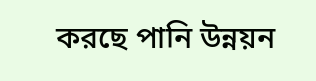করছে পানি উন্নয়ন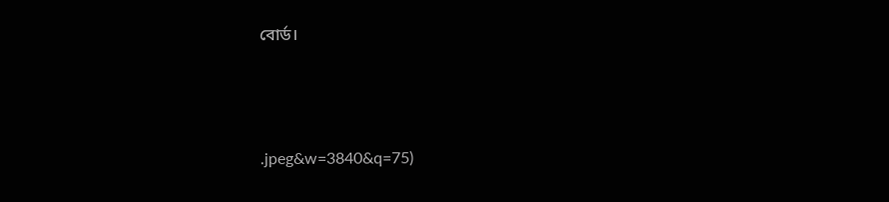বোর্ড।



.jpeg&w=3840&q=75)